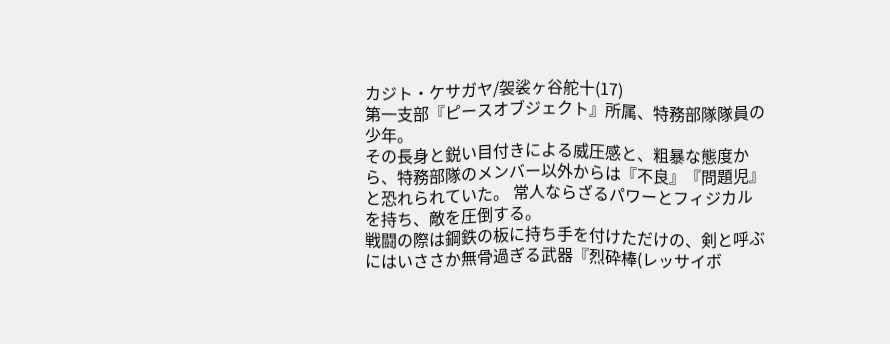カジト・ケサガヤ/袈裟ヶ谷舵十(17)
第一支部『ピースオブジェクト』所属、特務部隊隊員の少年。
その長身と鋭い目付きによる威圧感と、粗暴な態度から、特務部隊のメンバー以外からは『不良』『問題児』と恐れられていた。 常人ならざるパワーとフィジカルを持ち、敵を圧倒する。
戦闘の際は鋼鉄の板に持ち手を付けただけの、剣と呼ぶにはいささか無骨過ぎる武器『烈砕棒(レッサイボ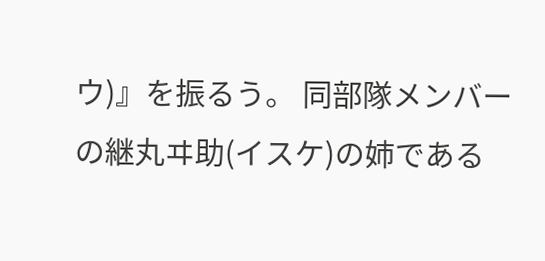ウ)』を振るう。 同部隊メンバーの継丸ヰ助(イスケ)の姉である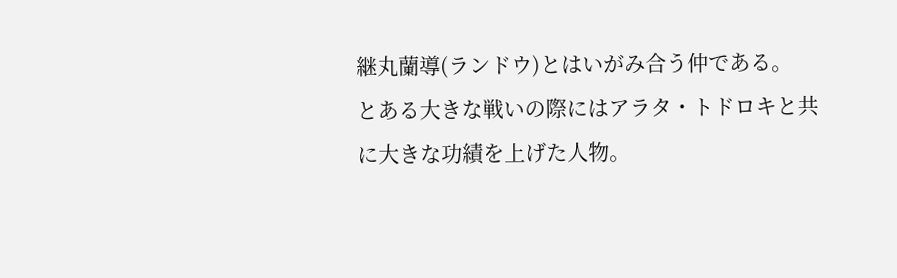継丸蘭導(ランドウ)とはいがみ合う仲である。
とある大きな戦いの際にはアラタ・トドロキと共に大きな功績を上げた人物。